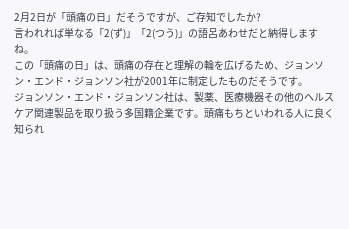2月2日が「頭痛の日」だそうですが、ご存知でしたか?
言われれば単なる「2(ず)」「2(つう)」の語呂あわせだと納得しますね。
この「頭痛の日」は、頭痛の存在と理解の輪を広げるため、ジョンソン・エンド・ジョンソン社が2001年に制定したものだそうです。
ジョンソン・エンド・ジョンソン社は、製薬、医療機器その他のヘルスケア関連製品を取り扱う多国籍企業です。頭痛もちといわれる人に良く知られ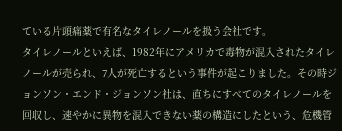ている片頭痛薬で有名なタイレノールを扱う会社です。
タイレノールといえば、1982年にアメリカで毒物が混入されたタイレノールが売られ、7人が死亡するという事件が起こりました。その時ジョンソン・エンド・ジョンソン社は、直ちにすべてのタイレノールを回収し、速やかに異物を混入できない薬の構造にしたという、危機管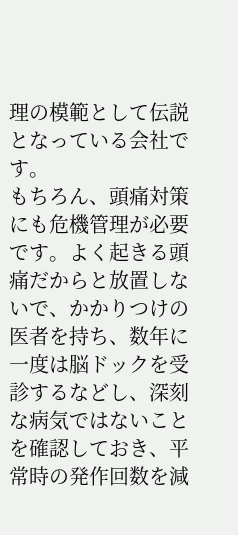理の模範として伝説となっている会社です。
もちろん、頭痛対策にも危機管理が必要です。よく起きる頭痛だからと放置しないで、かかりつけの医者を持ち、数年に一度は脳ドックを受診するなどし、深刻な病気ではないことを確認しておき、平常時の発作回数を減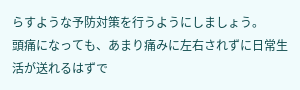らすような予防対策を行うようにしましょう。
頭痛になっても、あまり痛みに左右されずに日常生活が送れるはずで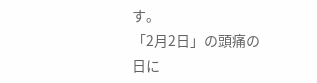す。
「2月2日」の頭痛の日に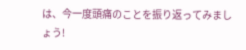は、今一度頭痛のことを振り返ってみましょう!